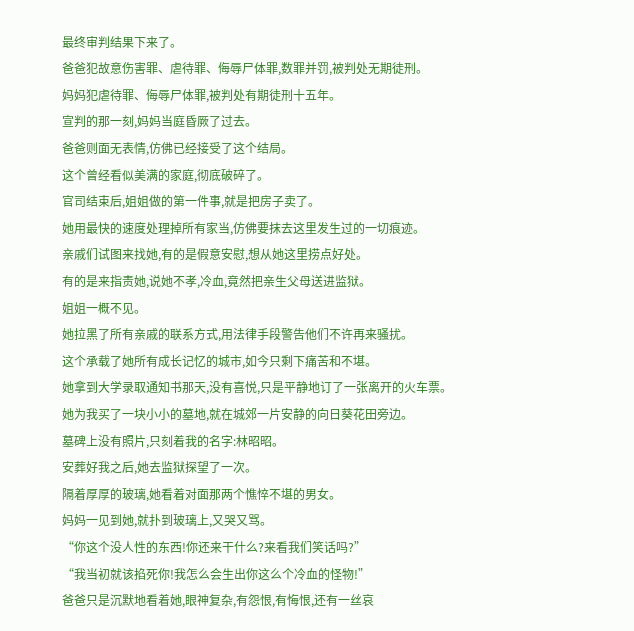最终审判结果下来了。
爸爸犯故意伤害罪、虐待罪、侮辱尸体罪,数罪并罚,被判处无期徒刑。
妈妈犯虐待罪、侮辱尸体罪,被判处有期徒刑十五年。
宣判的那一刻,妈妈当庭昏厥了过去。
爸爸则面无表情,仿佛已经接受了这个结局。
这个曾经看似美满的家庭,彻底破碎了。
官司结束后,姐姐做的第一件事,就是把房子卖了。
她用最快的速度处理掉所有家当,仿佛要抹去这里发生过的一切痕迹。
亲戚们试图来找她,有的是假意安慰,想从她这里捞点好处。
有的是来指责她,说她不孝,冷血,竟然把亲生父母送进监狱。
姐姐一概不见。
她拉黑了所有亲戚的联系方式,用法律手段警告他们不许再来骚扰。
这个承载了她所有成长记忆的城市,如今只剩下痛苦和不堪。
她拿到大学录取通知书那天,没有喜悦,只是平静地订了一张离开的火车票。
她为我买了一块小小的墓地,就在城郊一片安静的向日葵花田旁边。
墓碑上没有照片,只刻着我的名字:林昭昭。
安葬好我之后,她去监狱探望了一次。
隔着厚厚的玻璃,她看着对面那两个憔悴不堪的男女。
妈妈一见到她,就扑到玻璃上,又哭又骂。
“你这个没人性的东西!你还来干什么?来看我们笑话吗?”
“我当初就该掐死你!我怎么会生出你这么个冷血的怪物!”
爸爸只是沉默地看着她,眼神复杂,有怨恨,有悔恨,还有一丝哀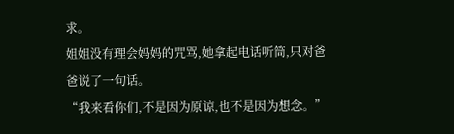求。
姐姐没有理会妈妈的咒骂,她拿起电话听筒,只对爸爸说了一句话。
“我来看你们,不是因为原谅,也不是因为想念。”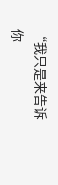“我只是来告诉你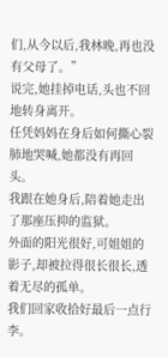们,从今以后,我林晚,再也没有父母了。”
说完,她挂掉电话,头也不回地转身离开。
任凭妈妈在身后如何撕心裂肺地哭喊,她都没有再回头。
我跟在她身后,陪着她走出了那座压抑的监狱。
外面的阳光很好,可姐姐的影子,却被拉得很长很长,透着无尽的孤单。
我们回家收拾好最后一点行李。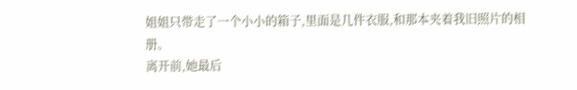姐姐只带走了一个小小的箱子,里面是几件衣服,和那本夹着我旧照片的相册。
离开前,她最后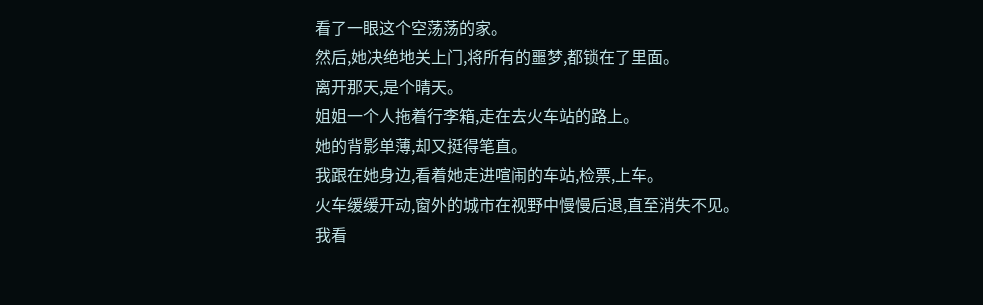看了一眼这个空荡荡的家。
然后,她决绝地关上门,将所有的噩梦,都锁在了里面。
离开那天,是个晴天。
姐姐一个人拖着行李箱,走在去火车站的路上。
她的背影单薄,却又挺得笔直。
我跟在她身边,看着她走进喧闹的车站,检票,上车。
火车缓缓开动,窗外的城市在视野中慢慢后退,直至消失不见。
我看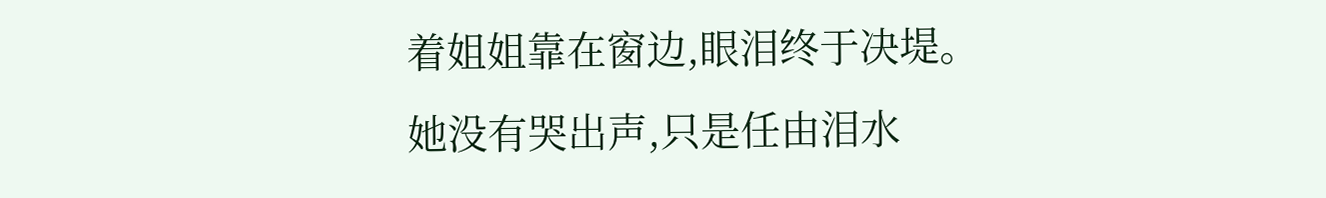着姐姐靠在窗边,眼泪终于决堤。
她没有哭出声,只是任由泪水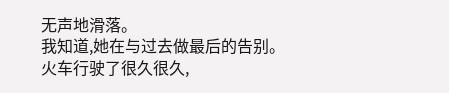无声地滑落。
我知道,她在与过去做最后的告别。
火车行驶了很久很久,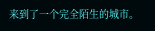来到了一个完全陌生的城市。